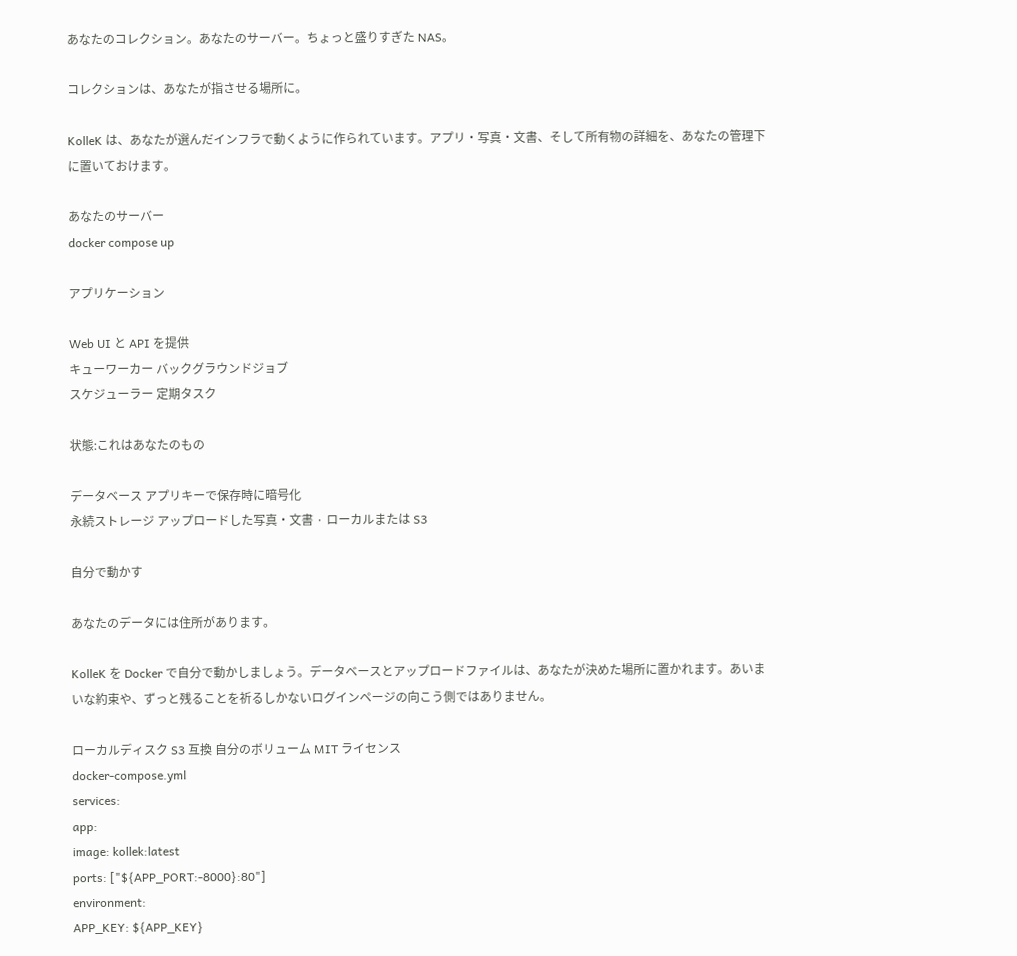あなたのコレクション。あなたのサーバー。ちょっと盛りすぎた NAS。

コレクションは、あなたが指させる場所に。

KolleK は、あなたが選んだインフラで動くように作られています。アプリ・写真・文書、そして所有物の詳細を、あなたの管理下に置いておけます。

あなたのサーバー
docker compose up

アプリケーション

Web UI と API を提供
キューワーカー バックグラウンドジョブ
スケジューラー 定期タスク

状態:これはあなたのもの

データベース アプリキーで保存時に暗号化
永続ストレージ アップロードした写真・文書 · ローカルまたは S3

自分で動かす

あなたのデータには住所があります。

KolleK を Docker で自分で動かしましょう。データベースとアップロードファイルは、あなたが決めた場所に置かれます。あいまいな約束や、ずっと残ることを祈るしかないログインページの向こう側ではありません。

ローカルディスク S3 互換 自分のボリューム MIT ライセンス
docker-compose.yml
services:
app:
image: kollek:latest
ports: ["${APP_PORT:-8000}:80"]
environment:
APP_KEY: ${APP_KEY}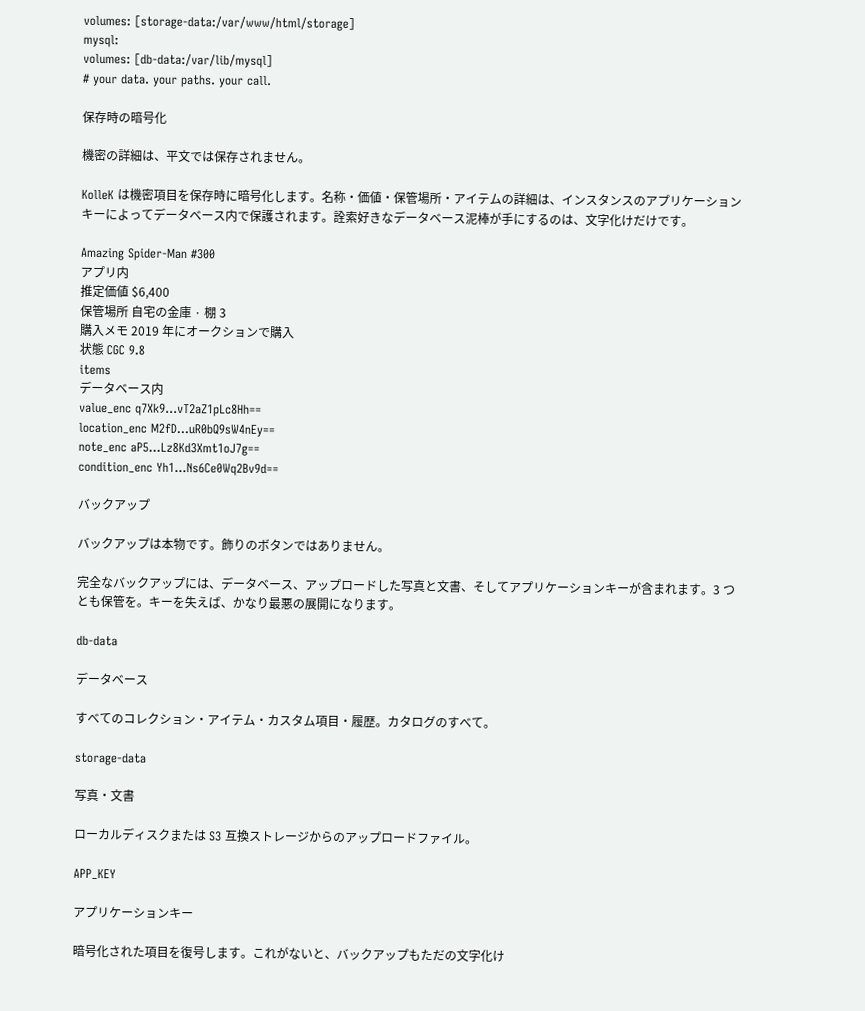volumes: [storage-data:/var/www/html/storage]
mysql:
volumes: [db-data:/var/lib/mysql]
# your data. your paths. your call.

保存時の暗号化

機密の詳細は、平文では保存されません。

KolleK は機密項目を保存時に暗号化します。名称・価値・保管場所・アイテムの詳細は、インスタンスのアプリケーションキーによってデータベース内で保護されます。詮索好きなデータベース泥棒が手にするのは、文字化けだけです。

Amazing Spider-Man #300
アプリ内
推定価値 $6,400
保管場所 自宅の金庫 · 棚 3
購入メモ 2019 年にオークションで購入
状態 CGC 9.8
items
データベース内
value_enc q7Xk9…vT2aZ1pLc8Hh==
location_enc M2fD…uR0bQ9sW4nEy==
note_enc aP5…Lz8Kd3Xmt1oJ7g==
condition_enc Yh1…Ns6Ce0Wq2Bv9d==

バックアップ

バックアップは本物です。飾りのボタンではありません。

完全なバックアップには、データベース、アップロードした写真と文書、そしてアプリケーションキーが含まれます。3 つとも保管を。キーを失えば、かなり最悪の展開になります。

db-data

データベース

すべてのコレクション・アイテム・カスタム項目・履歴。カタログのすべて。

storage-data

写真・文書

ローカルディスクまたは S3 互換ストレージからのアップロードファイル。

APP_KEY

アプリケーションキー

暗号化された項目を復号します。これがないと、バックアップもただの文字化け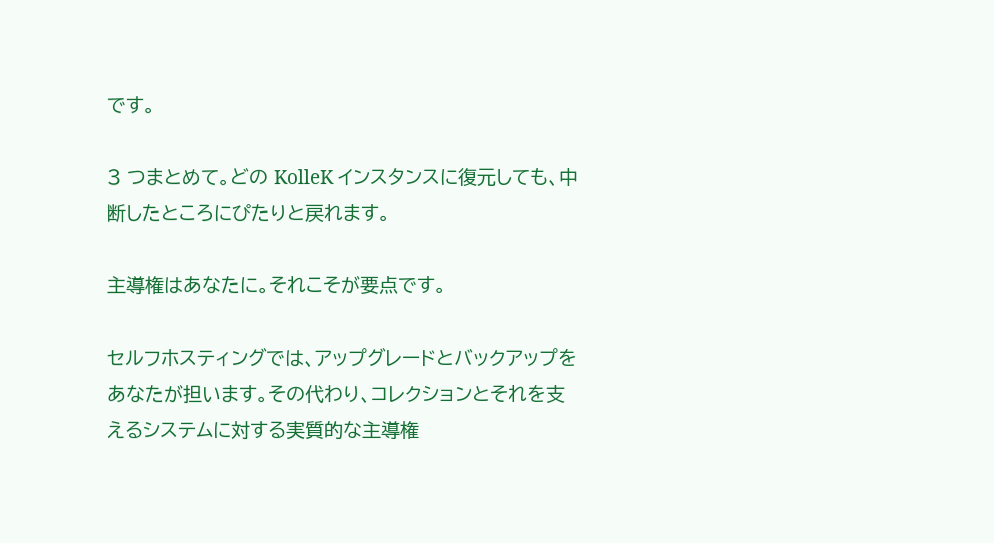です。

3 つまとめて。どの KolleK インスタンスに復元しても、中断したところにぴたりと戻れます。

主導権はあなたに。それこそが要点です。

セルフホスティングでは、アップグレードとバックアップをあなたが担います。その代わり、コレクションとそれを支えるシステムに対する実質的な主導権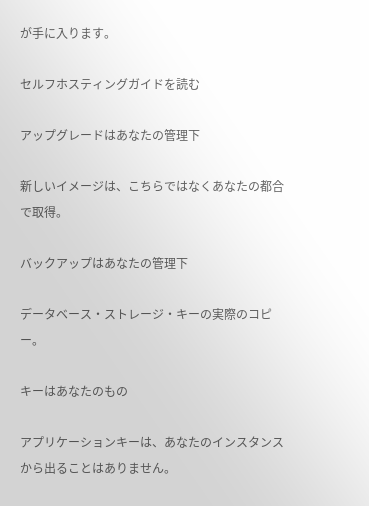が手に入ります。

セルフホスティングガイドを読む

アップグレードはあなたの管理下

新しいイメージは、こちらではなくあなたの都合で取得。

バックアップはあなたの管理下

データベース・ストレージ・キーの実際のコピー。

キーはあなたのもの

アプリケーションキーは、あなたのインスタンスから出ることはありません。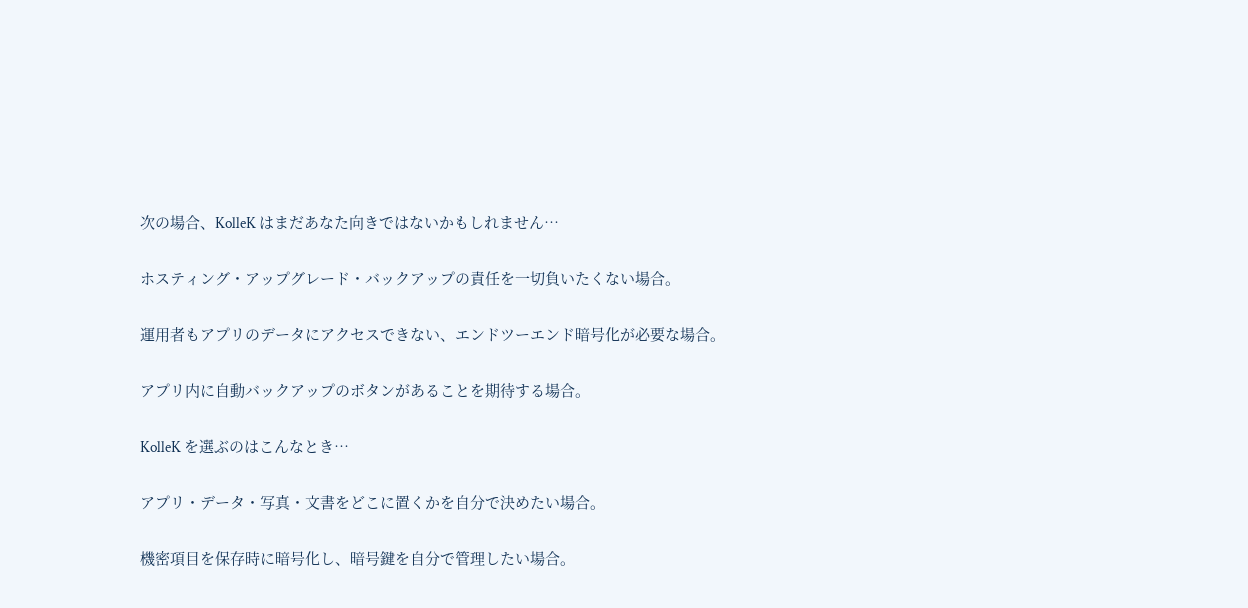次の場合、KolleK はまだあなた向きではないかもしれません…

ホスティング・アップグレード・バックアップの責任を一切負いたくない場合。

運用者もアプリのデータにアクセスできない、エンドツーエンド暗号化が必要な場合。

アプリ内に自動バックアップのボタンがあることを期待する場合。

KolleK を選ぶのはこんなとき…

アプリ・データ・写真・文書をどこに置くかを自分で決めたい場合。

機密項目を保存時に暗号化し、暗号鍵を自分で管理したい場合。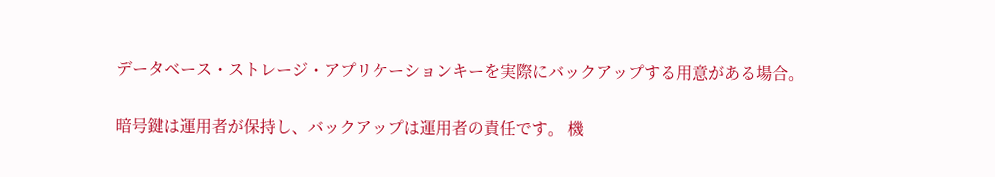データベース・ストレージ・アプリケーションキーを実際にバックアップする用意がある場合。

暗号鍵は運用者が保持し、バックアップは運用者の責任です。 機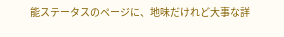能ステータスのページに、地味だけれど大事な詳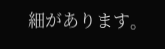細があります。